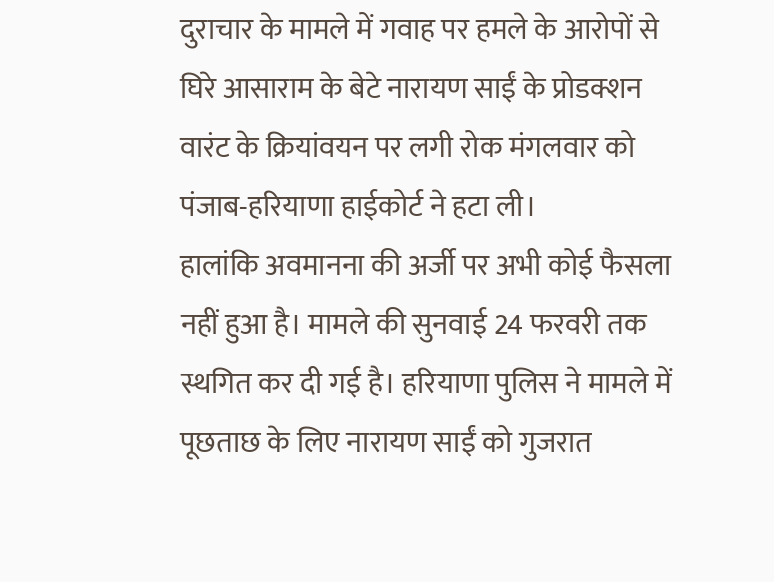दुराचार के मामले में गवाह पर हमले के आरोपों से घिरे आसाराम के बेटे नारायण साईं के प्रोडक्शन वारंट के क्रियांवयन पर लगी रोक मंगलवार को पंजाब-हरियाणा हाईकोर्ट ने हटा ली।
हालांकि अवमानना की अर्जी पर अभी कोई फैसला नहीं हुआ है। मामले की सुनवाई 24 फरवरी तक स्थगित कर दी गई है। हरियाणा पुलिस ने मामले में पूछताछ के लिए नारायण साईं को गुजरात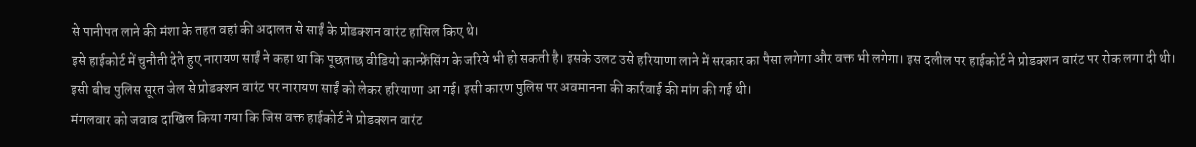से पानीपत लाने की मंशा के तहत वहां की अदालत से साईं के प्रोडक्शन वारंट हासिल किए थे।
इसे हाईकोर्ट में चुनौती देते हुए नारायण साईं ने कहा था कि पूछताछ वीडियो कान्फ्रेंसिंग के जरिये भी हो सकती है। इसके उलट उसे हरियाणा लाने में सरकार का पैसा लगेगा और वक्त भी लगेगा। इस दलील पर हाईकोर्ट ने प्रोडक्शन वारंट पर रोक लगा दी थी।
इसी बीच पुलिस सूरत जेल से प्रोडक्शन वारंट पर नारायण साईं को लेकर हरियाणा आ गई। इसी कारण पुलिस पर अवमानना की कार्रवाई की मांग की गई थी।
मंगलवार को जवाब दाखिल किया गया कि जिस वक्त हाईकोर्ट ने प्रोडक्शन वारंट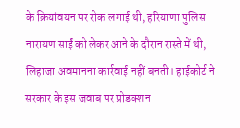के क्रियांवयन पर रोक लगाई थी, हरियाणा पुलिस नारायण साईं को लेकर आने के दौरान रास्ते में थी, लिहाजा अवमानना कार्रवाई नहीं बनती। हाईकोर्ट ने सरकार के इस जवाब पर प्रोडक्शन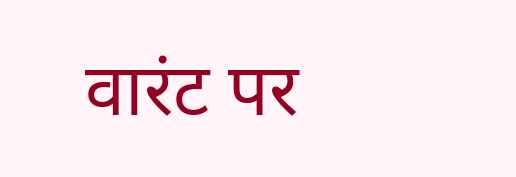वारंट पर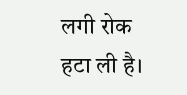लगी रोक हटा ली है।